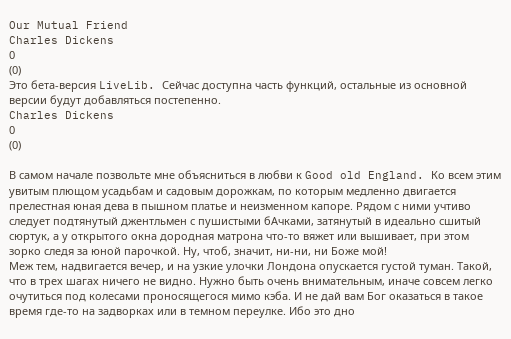Our Mutual Friend
Charles Dickens
0
(0)
Это бета-версия LiveLib. Сейчас доступна часть функций, остальные из основной версии будут добавляться постепенно.
Charles Dickens
0
(0)

В самом начале позвольте мне объясниться в любви к Good old England. Ко всем этим увитым плющом усадьбам и садовым дорожкам, по которым медленно двигается прелестная юная дева в пышном платье и неизменном капоре. Рядом с ними учтиво следует подтянутый джентльмен с пушистыми бАчками, затянутый в идеально сшитый сюртук, а у открытого окна дородная матрона что-то вяжет или вышивает, при этом зорко следя за юной парочкой. Ну, чтоб, значит, ни-ни, ни Боже мой!
Меж тем, надвигается вечер, и на узкие улочки Лондона опускается густой туман. Такой, что в трех шагах ничего не видно. Нужно быть очень внимательным, иначе совсем легко очутиться под колесами проносящегося мимо кэба. И не дай вам Бог оказаться в такое время где-то на задворках или в темном переулке. Ибо это дно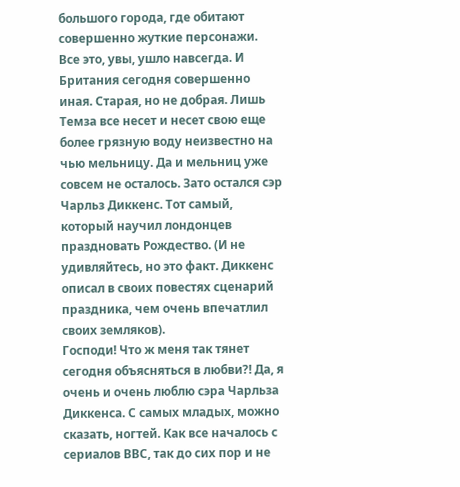большого города, где обитают совершенно жуткие персонажи.
Все это, увы, ушло навсегда. И Британия сегодня совершенно иная. Старая, но не добрая. Лишь Темза все несет и несет свою еще более грязную воду неизвестно на чью мельницу. Да и мельниц уже совсем не осталось. Зато остался сэр Чарльз Диккенс. Тот самый, который научил лондонцев праздновать Рождество. (И не удивляйтесь, но это факт. Диккенс описал в своих повестях сценарий праздника, чем очень впечатлил своих земляков).
Господи! Что ж меня так тянет сегодня объясняться в любви?! Да, я очень и очень люблю сэра Чарльза Диккенса. С самых младых, можно сказать, ногтей. Как все началось с сериалов ВВС, так до сих пор и не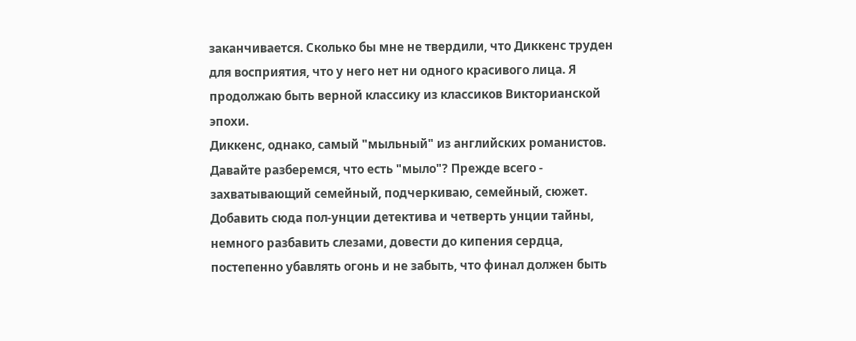заканчивается. Сколько бы мне не твердили, что Диккенс труден для восприятия, что у него нет ни одного красивого лица. Я продолжаю быть верной классику из классиков Викторианской эпохи.
Диккенс, однако, самый "мыльный" из английских романистов. Давайте разберемся, что есть "мыло"? Прежде всего - захватывающий семейный, подчеркиваю, семейный, сюжет. Добавить сюда пол-унции детектива и четверть унции тайны, немного разбавить слезами, довести до кипения сердца, постепенно убавлять огонь и не забыть, что финал должен быть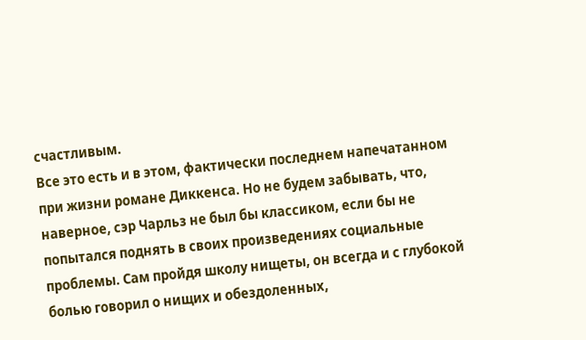счастливым.
Все это есть и в этом, фактически последнем напечатанном при жизни романе Диккенса. Но не будем забывать, что, наверное, сэр Чарльз не был бы классиком, если бы не попытался поднять в своих произведениях социальные проблемы. Сам пройдя школу нищеты, он всегда и с глубокой болью говорил о нищих и обездоленных,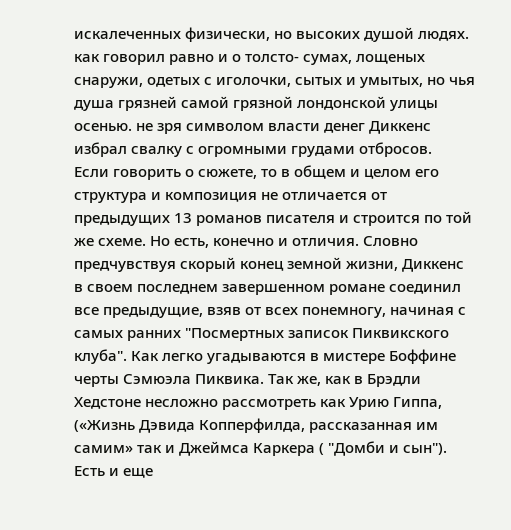искалеченных физически, но высоких душой людях. как говорил равно и о толсто- сумах, лощеных снаружи, одетых с иголочки, сытых и умытых, но чья душа грязней самой грязной лондонской улицы осенью. не зря символом власти денег Диккенс избрал свалку с огромными грудами отбросов.
Если говорить о сюжете, то в общем и целом его структура и композиция не отличается от предыдущих 13 романов писателя и строится по той же схеме. Но есть, конечно и отличия. Словно предчувствуя скорый конец земной жизни, Диккенс в своем последнем завершенном романе соединил все предыдущие, взяв от всех понемногу, начиная с самых ранних "Посмертных записок Пиквикского клуба". Как легко угадываются в мистере Боффине черты Сэмюэла Пиквика. Так же, как в Брэдли Хедстоне несложно рассмотреть как Урию Гиппа, («Жизнь Дэвида Копперфилда, рассказанная им самим» так и Джеймса Каркера ( "Домби и сын").
Есть и еще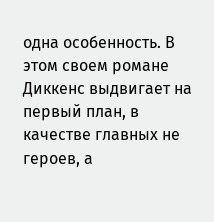одна особенность. В этом своем романе Диккенс выдвигает на первый план, в качестве главных не героев, а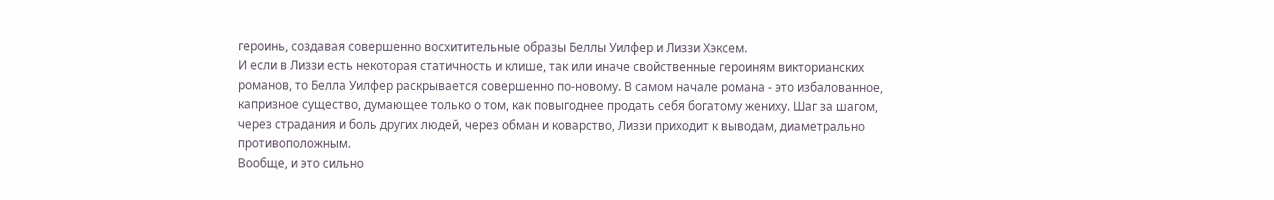героинь, создавая совершенно восхитительные образы Беллы Уилфер и Лиззи Хэксем.
И если в Лиззи есть некоторая статичность и клише, так или иначе свойственные героиням викторианских романов, то Белла Уилфер раскрывается совершенно по-новому. В самом начале романа - это избалованное, капризное существо, думающее только о том, как повыгоднее продать себя богатому жениху. Шаг за шагом, через страдания и боль других людей, через обман и коварство, Лиззи приходит к выводам, диаметрально противоположным.
Вообще, и это сильно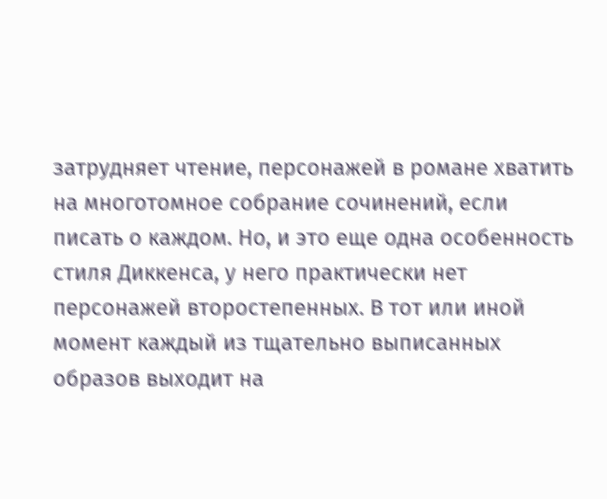затрудняет чтение, персонажей в романе хватить на многотомное собрание сочинений, если писать о каждом. Но, и это еще одна особенность стиля Диккенса, у него практически нет персонажей второстепенных. В тот или иной момент каждый из тщательно выписанных образов выходит на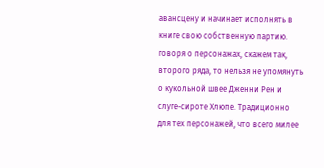авансцену и начинает исполнять в книге свою собственную партию.
говоря о персонажах, скажем так, второго ряда, то нельзя не упомянуть о кукольной швее Дженни Рен и слуге-сироте Хлюпе. Традиционно для тех персонажей, что всего милее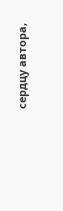сердцу автора,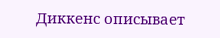Диккенс описывает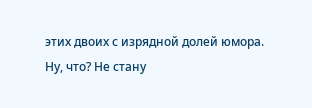этих двоих с изрядной долей юмора.
Ну, что? Не стану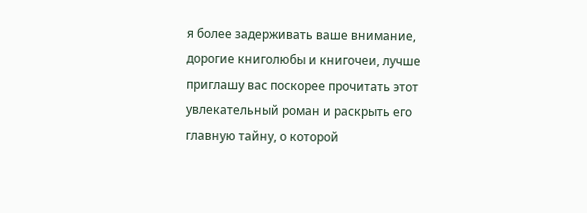я более задерживать ваше внимание, дорогие книголюбы и книгочеи, лучше приглашу вас поскорее прочитать этот увлекательный роман и раскрыть его главную тайну, о которой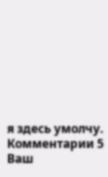я здесь умолчу.
Комментарии 5
Ваш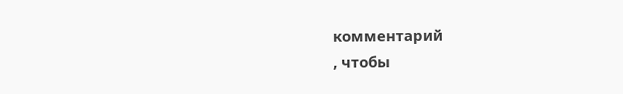комментарий
, чтобы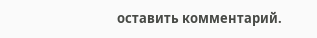оставить комментарий.